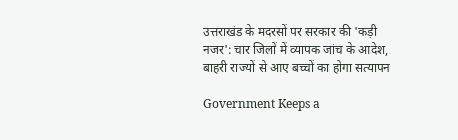उत्तराखंड के मदरसों पर सरकार की 'कड़ी नजर': चार जिलों में व्यापक जांच के आदेश, बाहरी राज्यों से आए बच्चों का होगा सत्यापन

Government Keeps a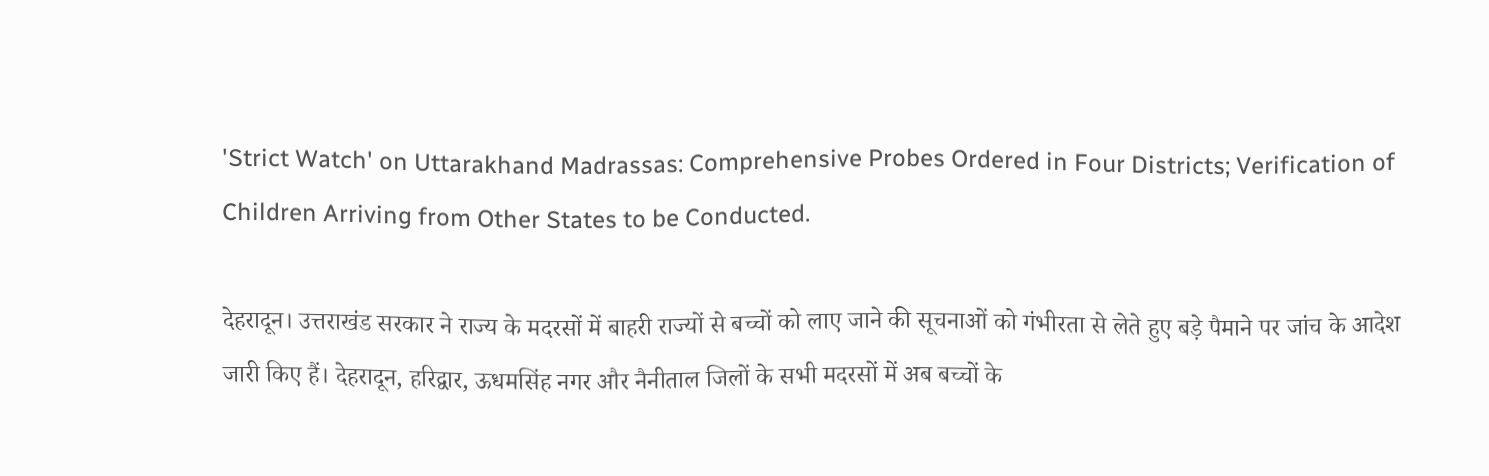'Strict Watch' on Uttarakhand Madrassas: Comprehensive Probes Ordered in Four Districts; Verification of Children Arriving from Other States to be Conducted.

देहरादून। उत्तराखंड सरकार ने राज्य के मदरसों में बाहरी राज्यों से बच्चों को लाए जाने की सूचनाओं को गंभीरता से लेते हुए बड़े पैमाने पर जांच के आदेश जारी किए हैं। देहरादून, हरिद्वार, ऊधमसिंह नगर और नैनीताल जिलों के सभी मदरसों में अब बच्चों के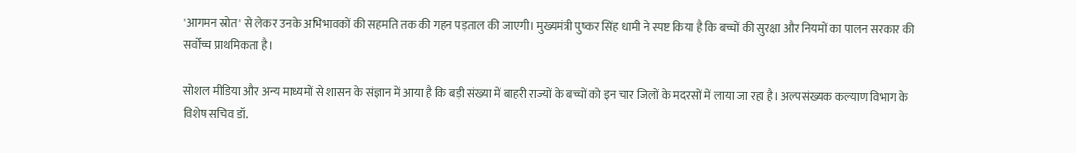'आगमन स्रोत' से लेकर उनके अभिभावकों की सहमति तक की गहन पड़ताल की जाएगी। मुख्यमंत्री पुष्कर सिंह धामी ने स्पष्ट किया है कि बच्चों की सुरक्षा और नियमों का पालन सरकार की सर्वोच्च प्राथमिकता है।

सोशल मीडिया और अन्य माध्यमों से शासन के संज्ञान में आया है कि बड़ी संख्या में बाहरी राज्यों के बच्चों को इन चार जिलों के मदरसों में लाया जा रहा है। अल्पसंख्यक कल्याण विभाग के विशेष सचिव डॉ.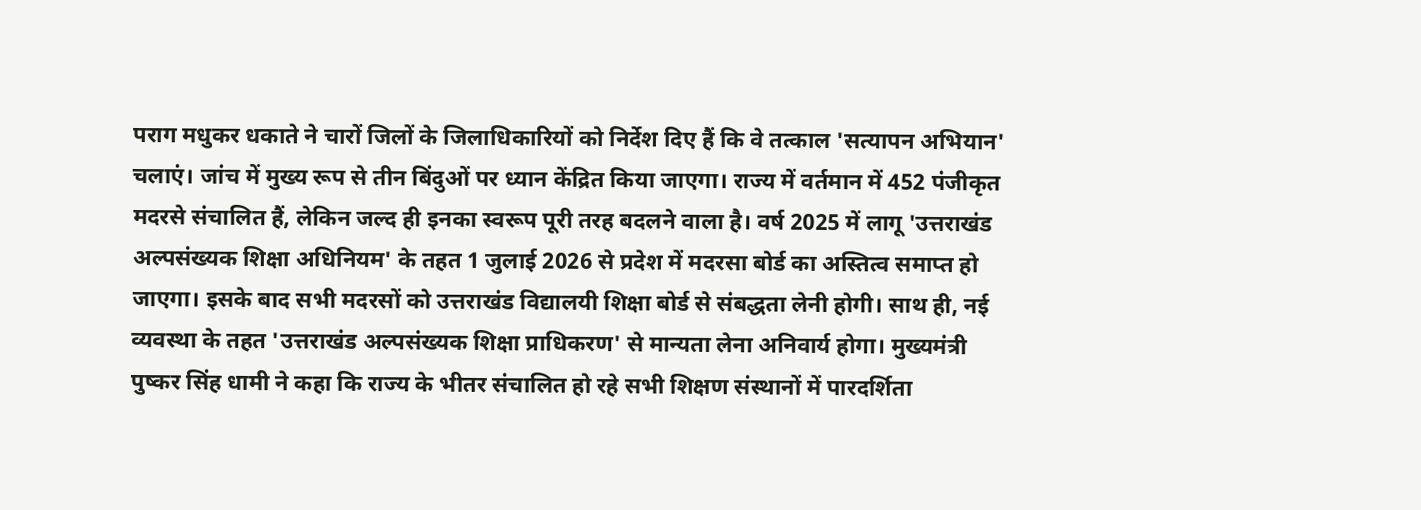पराग मधुकर धकाते ने चारों जिलों के जिलाधिकारियों को निर्देश दिए हैं कि वे तत्काल 'सत्यापन अभियान' चलाएं। जांच में मुख्य रूप से तीन बिंदुओं पर ध्यान केंद्रित किया जाएगा। राज्य में वर्तमान में 452 पंजीकृत मदरसे संचालित हैं, लेकिन जल्द ही इनका स्वरूप पूरी तरह बदलने वाला है। वर्ष 2025 में लागू 'उत्तराखंड अल्पसंख्यक शिक्षा अधिनियम' के तहत 1 जुलाई 2026 से प्रदेश में मदरसा बोर्ड का अस्तित्व समाप्त हो जाएगा। इसके बाद सभी मदरसों को उत्तराखंड विद्यालयी शिक्षा बोर्ड से संबद्धता लेनी होगी। साथ ही, नई व्यवस्था के तहत 'उत्तराखंड अल्पसंख्यक शिक्षा प्राधिकरण' से मान्यता लेना अनिवार्य होगा। मुख्यमंत्री पुष्कर सिंह धामी ने कहा कि राज्य के भीतर संचालित हो रहे सभी शिक्षण संस्थानों में पारदर्शिता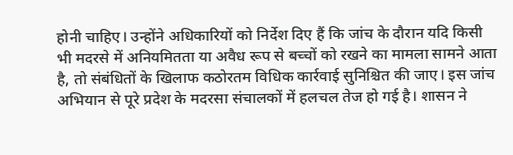होनी चाहिए। उन्होंने अधिकारियों को निर्देश दिए हैं कि जांच के दौरान यदि किसी भी मदरसे में अनियमितता या अवैध रूप से बच्चों को रखने का मामला सामने आता है, तो संबंधितों के खिलाफ कठोरतम विधिक कार्रवाई सुनिश्चित की जाए। इस जांच अभियान से पूरे प्रदेश के मदरसा संचालकों में हलचल तेज हो गई है। शासन ने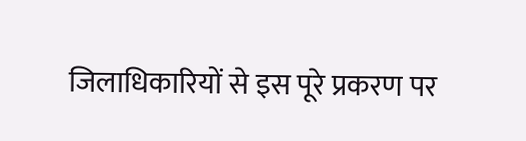जिलाधिकारियों से इस पूरे प्रकरण पर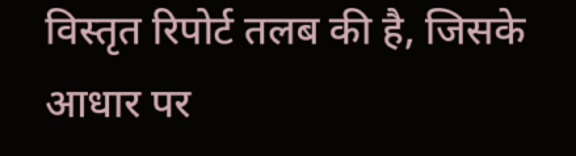विस्तृत रिपोर्ट तलब की है, जिसके आधार पर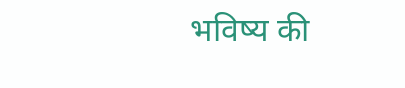भविष्य की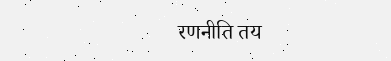रणनीति तय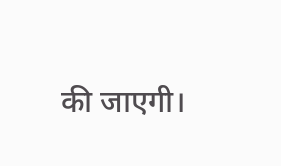की जाएगी।